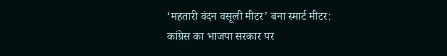‘महतारी वंदन वसूली मीटर’ बना स्मार्ट मीटर: कांग्रेस का भाजपा सरकार पर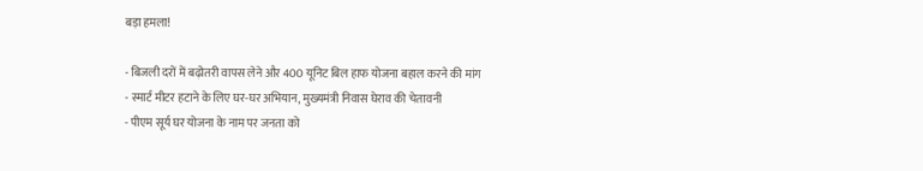बड़ा हमला!

- बिजली दरों में बढ़ोतरी वापस लेने और 400 यूनिट बिल हाफ योजना बहाल करने की मांग
- स्मार्ट मीटर हटाने के लिए घर-घर अभियान, मुख्यमंत्री निवास घेराव की चेतावनी
- पीएम सूर्य घर योजना के नाम पर जनता को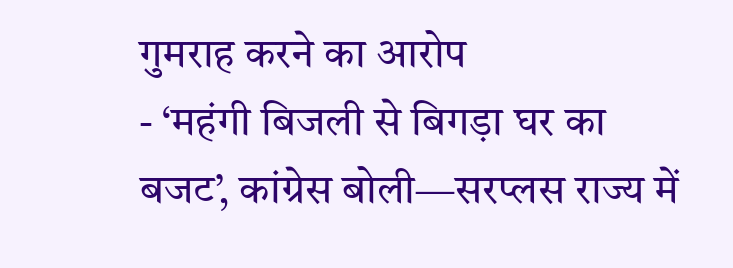गुमराह करने का आरोप
- ‘महंगी बिजली से बिगड़ा घर का बजट’, कांग्रेस बोली—सरप्लस राज्य में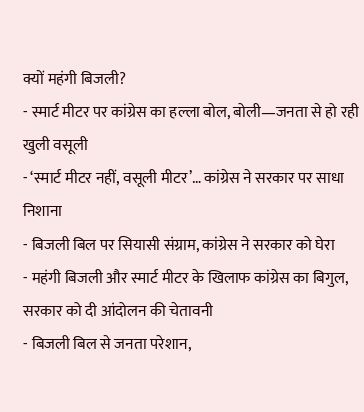क्यों महंगी बिजली?
- स्मार्ट मीटर पर कांग्रेस का हल्ला बोल, बोली—जनता से हो रही खुली वसूली
- ‘स्मार्ट मीटर नहीं, वसूली मीटर’… कांग्रेस ने सरकार पर साधा निशाना
- बिजली बिल पर सियासी संग्राम, कांग्रेस ने सरकार को घेरा
- महंगी बिजली और स्मार्ट मीटर के खिलाफ कांग्रेस का बिगुल, सरकार को दी आंदोलन की चेतावनी
- बिजली बिल से जनता परेशान,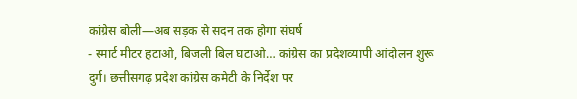कांग्रेस बोली—अब सड़क से सदन तक होगा संघर्ष
- स्मार्ट मीटर हटाओ, बिजली बिल घटाओ… कांग्रेस का प्रदेशव्यापी आंदोलन शुरू
दुर्ग। छत्तीसगढ़ प्रदेश कांग्रेस कमेटी के निर्देश पर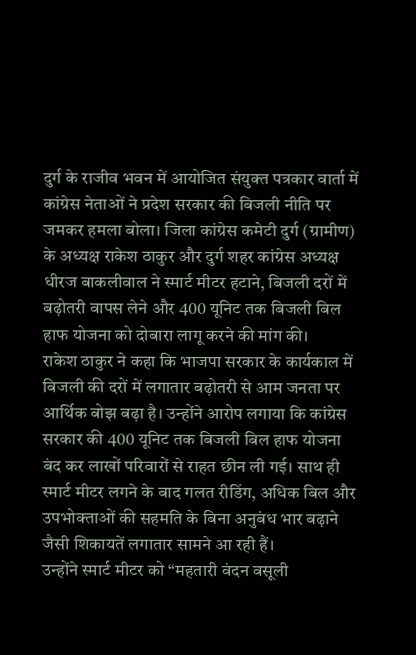दुर्ग के राजीव भवन में आयोजित संयुक्त पत्रकार वार्ता में कांग्रेस नेताओं ने प्रदेश सरकार की बिजली नीति पर जमकर हमला बोला। जिला कांग्रेस कमेटी दुर्ग (ग्रामीण) के अध्यक्ष राकेश ठाकुर और दुर्ग शहर कांग्रेस अध्यक्ष धीरज बाकलीवाल ने स्मार्ट मीटर हटाने, बिजली दरों में बढ़ोतरी वापस लेने और 400 यूनिट तक बिजली बिल हाफ योजना को दोबारा लागू करने की मांग की।
राकेश ठाकुर ने कहा कि भाजपा सरकार के कार्यकाल में बिजली की दरों में लगातार बढ़ोतरी से आम जनता पर आर्थिक बोझ बढ़ा है। उन्होंने आरोप लगाया कि कांग्रेस सरकार की 400 यूनिट तक बिजली बिल हाफ योजना बंद कर लाखों परिवारों से राहत छीन ली गई। साथ ही स्मार्ट मीटर लगने के बाद गलत रीडिंग, अधिक बिल और उपभोक्ताओं की सहमति के बिना अनुबंध भार बढ़ाने जैसी शिकायतें लगातार सामने आ रही हैं।
उन्होंने स्मार्ट मीटर को “महतारी वंदन वसूली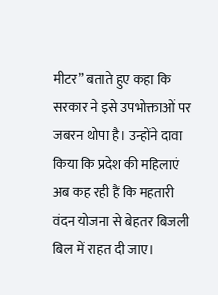मीटर” बताते हुए कहा कि सरकार ने इसे उपभोक्ताओं पर जबरन थोपा है। उन्होंने दावा किया कि प्रदेश की महिलाएं अब कह रही हैं कि महतारी वंदन योजना से बेहतर बिजली बिल में राहत दी जाए।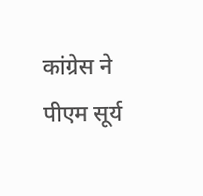कांग्रेस ने पीएम सूर्य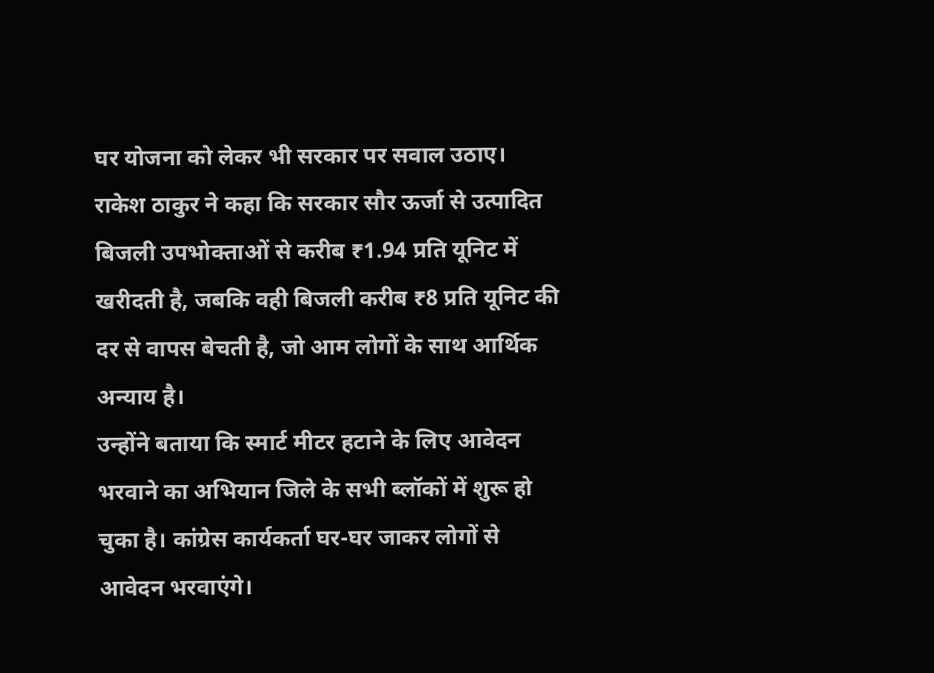घर योजना को लेकर भी सरकार पर सवाल उठाए। राकेश ठाकुर ने कहा कि सरकार सौर ऊर्जा से उत्पादित बिजली उपभोक्ताओं से करीब ₹1.94 प्रति यूनिट में खरीदती है, जबकि वही बिजली करीब ₹8 प्रति यूनिट की दर से वापस बेचती है, जो आम लोगों के साथ आर्थिक अन्याय है।
उन्होंने बताया कि स्मार्ट मीटर हटाने के लिए आवेदन भरवाने का अभियान जिले के सभी ब्लॉकों में शुरू हो चुका है। कांग्रेस कार्यकर्ता घर-घर जाकर लोगों से आवेदन भरवाएंगे।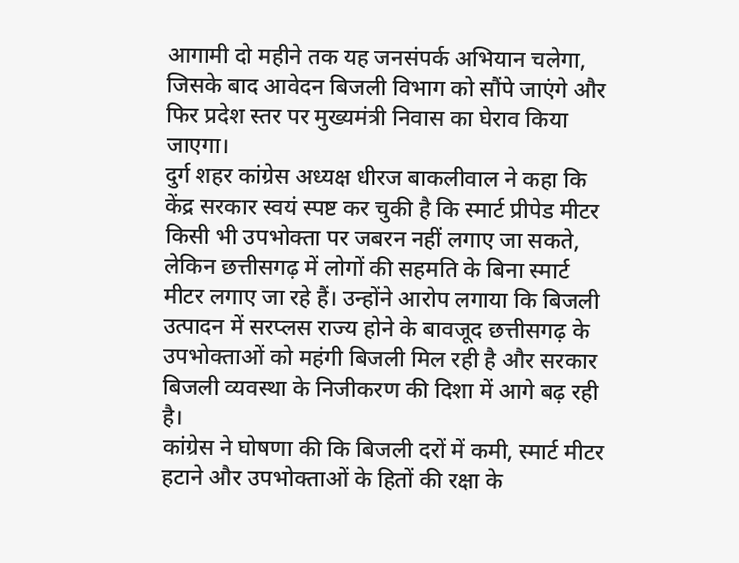आगामी दो महीने तक यह जनसंपर्क अभियान चलेगा, जिसके बाद आवेदन बिजली विभाग को सौंपे जाएंगे और फिर प्रदेश स्तर पर मुख्यमंत्री निवास का घेराव किया जाएगा।
दुर्ग शहर कांग्रेस अध्यक्ष धीरज बाकलीवाल ने कहा कि केंद्र सरकार स्वयं स्पष्ट कर चुकी है कि स्मार्ट प्रीपेड मीटर किसी भी उपभोक्ता पर जबरन नहीं लगाए जा सकते, लेकिन छत्तीसगढ़ में लोगों की सहमति के बिना स्मार्ट मीटर लगाए जा रहे हैं। उन्होंने आरोप लगाया कि बिजली उत्पादन में सरप्लस राज्य होने के बावजूद छत्तीसगढ़ के उपभोक्ताओं को महंगी बिजली मिल रही है और सरकार बिजली व्यवस्था के निजीकरण की दिशा में आगे बढ़ रही है।
कांग्रेस ने घोषणा की कि बिजली दरों में कमी, स्मार्ट मीटर हटाने और उपभोक्ताओं के हितों की रक्षा के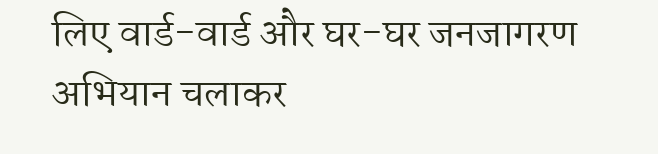लिए वार्ड-वार्ड और घर-घर जनजागरण अभियान चलाकर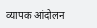व्यापक आंदोलन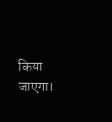किया जाएगा।